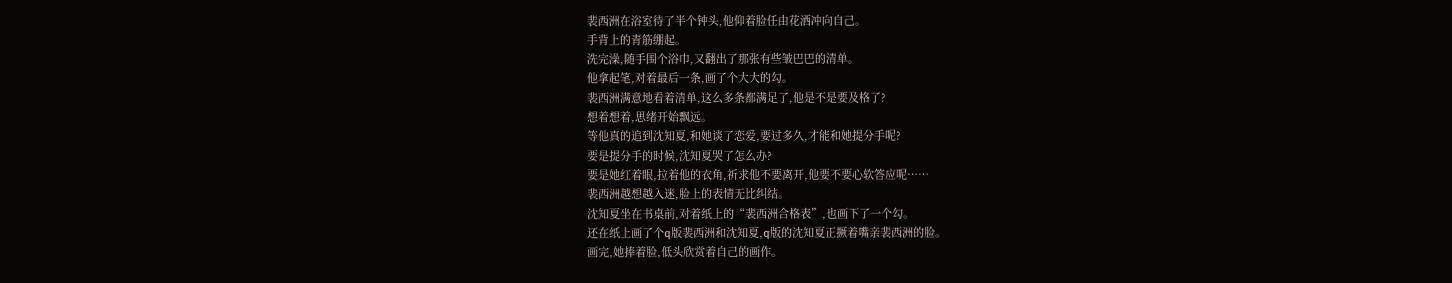裴西洲在浴室待了半个钟头,他仰着脸任由花洒冲向自己。
手背上的青筋绷起。
洗完澡,随手围个浴巾,又翻出了那张有些皱巴巴的清单。
他拿起笔,对着最后一条,画了个大大的勾。
裴西洲满意地看着清单,这么多条都满足了,他是不是要及格了?
想着想着,思绪开始飘远。
等他真的追到沈知夏,和她谈了恋爱,要过多久,才能和她提分手呢?
要是提分手的时候,沈知夏哭了怎么办?
要是她红着眼,拉着他的衣角,祈求他不要离开,他要不要心软答应呢……
裴西洲越想越入迷,脸上的表情无比纠结。
沈知夏坐在书桌前,对着纸上的“裴西洲合格表”,也画下了一个勾。
还在纸上画了个q版裴西洲和沈知夏,q版的沈知夏正撅着嘴亲裴西洲的脸。
画完,她捧着脸,低头欣赏着自己的画作。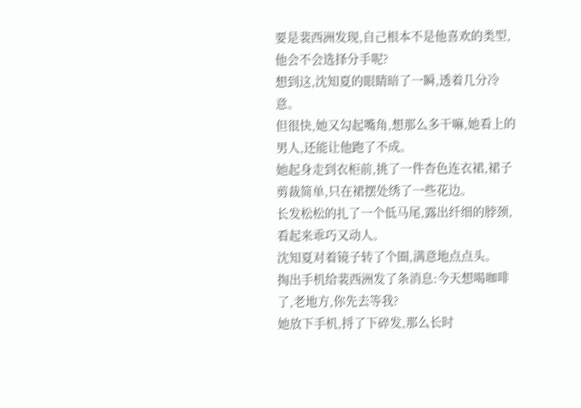要是裴西洲发现,自己根本不是他喜欢的类型,他会不会选择分手呢?
想到这,沈知夏的眼睛暗了一瞬,透着几分冷意。
但很快,她又勾起嘴角,想那么多干嘛,她看上的男人,还能让他跑了不成。
她起身走到衣柜前,挑了一件杏色连衣裙,裙子剪裁简单,只在裙摆处绣了一些花边。
长发松松的扎了一个低马尾,露出纤细的脖颈,看起来乖巧又动人。
沈知夏对着镜子转了个圈,满意地点点头。
掏出手机给裴西洲发了条消息:今天想喝咖啡了,老地方,你先去等我?
她放下手机,捋了下碎发,那么长时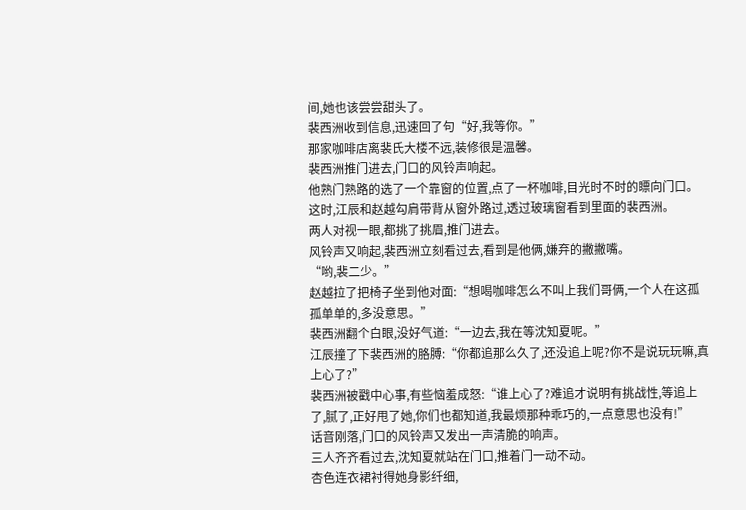间,她也该尝尝甜头了。
裴西洲收到信息,迅速回了句“好,我等你。”
那家咖啡店离裴氏大楼不远,装修很是温馨。
裴西洲推门进去,门口的风铃声响起。
他熟门熟路的选了一个靠窗的位置,点了一杯咖啡,目光时不时的瞟向门口。
这时,江辰和赵越勾肩带背从窗外路过,透过玻璃窗看到里面的裴西洲。
两人对视一眼,都挑了挑眉,推门进去。
风铃声又响起,裴西洲立刻看过去,看到是他俩,嫌弃的撇撇嘴。
“哟,裴二少。”
赵越拉了把椅子坐到他对面:“想喝咖啡怎么不叫上我们哥俩,一个人在这孤孤单单的,多没意思。”
裴西洲翻个白眼,没好气道:“一边去,我在等沈知夏呢。”
江辰撞了下裴西洲的胳膊:“你都追那么久了,还没追上呢?你不是说玩玩嘛,真上心了?”
裴西洲被戳中心事,有些恼羞成怒:“谁上心了?难追才说明有挑战性,等追上了,腻了,正好甩了她,你们也都知道,我最烦那种乖巧的,一点意思也没有!”
话音刚落,门口的风铃声又发出一声清脆的响声。
三人齐齐看过去,沈知夏就站在门口,推着门一动不动。
杏色连衣裙衬得她身影纤细,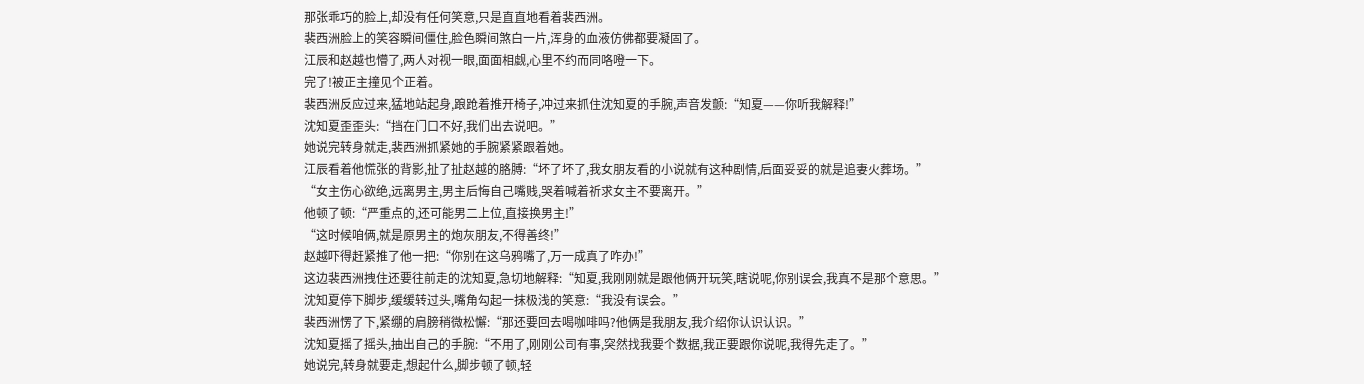那张乖巧的脸上,却没有任何笑意,只是直直地看着裴西洲。
裴西洲脸上的笑容瞬间僵住,脸色瞬间煞白一片,浑身的血液仿佛都要凝固了。
江辰和赵越也懵了,两人对视一眼,面面相觑,心里不约而同咯噔一下。
完了!被正主撞见个正着。
裴西洲反应过来,猛地站起身,踉跄着推开椅子,冲过来抓住沈知夏的手腕,声音发颤:“知夏——你听我解释!”
沈知夏歪歪头:“挡在门口不好,我们出去说吧。”
她说完转身就走,裴西洲抓紧她的手腕紧紧跟着她。
江辰看着他慌张的背影,扯了扯赵越的胳膊:“坏了坏了,我女朋友看的小说就有这种剧情,后面妥妥的就是追妻火葬场。”
“女主伤心欲绝,远离男主,男主后悔自己嘴贱,哭着喊着祈求女主不要离开。”
他顿了顿:“严重点的,还可能男二上位,直接换男主!”
“这时候咱俩,就是原男主的炮灰朋友,不得善终!”
赵越吓得赶紧推了他一把:“你别在这乌鸦嘴了,万一成真了咋办!”
这边裴西洲拽住还要往前走的沈知夏,急切地解释:“知夏,我刚刚就是跟他俩开玩笑,瞎说呢,你别误会,我真不是那个意思。”
沈知夏停下脚步,缓缓转过头,嘴角勾起一抹极浅的笑意:“我没有误会。”
裴西洲愣了下,紧绷的肩膀稍微松懈:“那还要回去喝咖啡吗?他俩是我朋友,我介绍你认识认识。”
沈知夏摇了摇头,抽出自己的手腕:“不用了,刚刚公司有事,突然找我要个数据,我正要跟你说呢,我得先走了。”
她说完,转身就要走,想起什么,脚步顿了顿,轻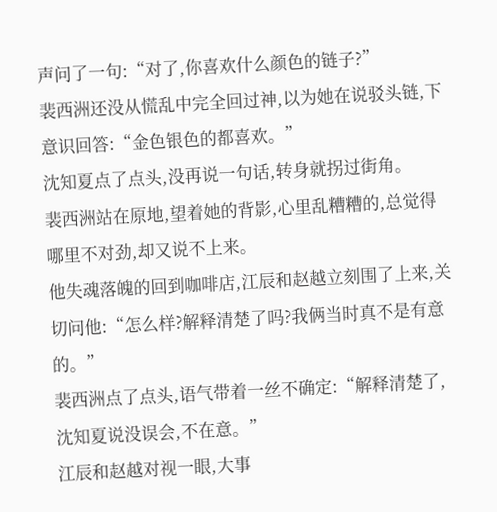声问了一句:“对了,你喜欢什么颜色的链子?”
裴西洲还没从慌乱中完全回过神,以为她在说驳头链,下意识回答:“金色银色的都喜欢。”
沈知夏点了点头,没再说一句话,转身就拐过街角。
裴西洲站在原地,望着她的背影,心里乱糟糟的,总觉得哪里不对劲,却又说不上来。
他失魂落魄的回到咖啡店,江辰和赵越立刻围了上来,关切问他:“怎么样?解释清楚了吗?我俩当时真不是有意的。”
裴西洲点了点头,语气带着一丝不确定:“解释清楚了,沈知夏说没误会,不在意。”
江辰和赵越对视一眼,大事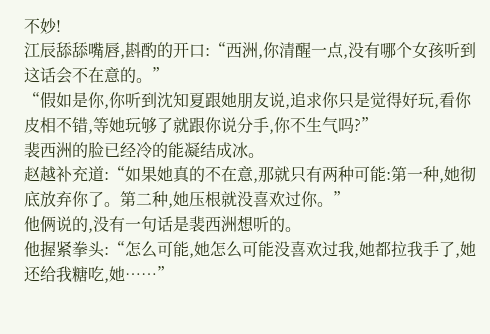不妙!
江辰舔舔嘴唇,斟酌的开口:“西洲,你清醒一点,没有哪个女孩听到这话会不在意的。”
“假如是你,你听到沈知夏跟她朋友说,追求你只是觉得好玩,看你皮相不错,等她玩够了就跟你说分手,你不生气吗?”
裴西洲的脸已经冷的能凝结成冰。
赵越补充道:“如果她真的不在意,那就只有两种可能:第一种,她彻底放弃你了。第二种,她压根就没喜欢过你。”
他俩说的,没有一句话是裴西洲想听的。
他握紧拳头:“怎么可能,她怎么可能没喜欢过我,她都拉我手了,她还给我糖吃,她……”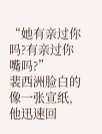“她有亲过你吗?有亲过你嘴吗?”
裴西洲脸白的像一张宣纸,他迅速回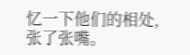忆一下他们的相处,张了张嘴。